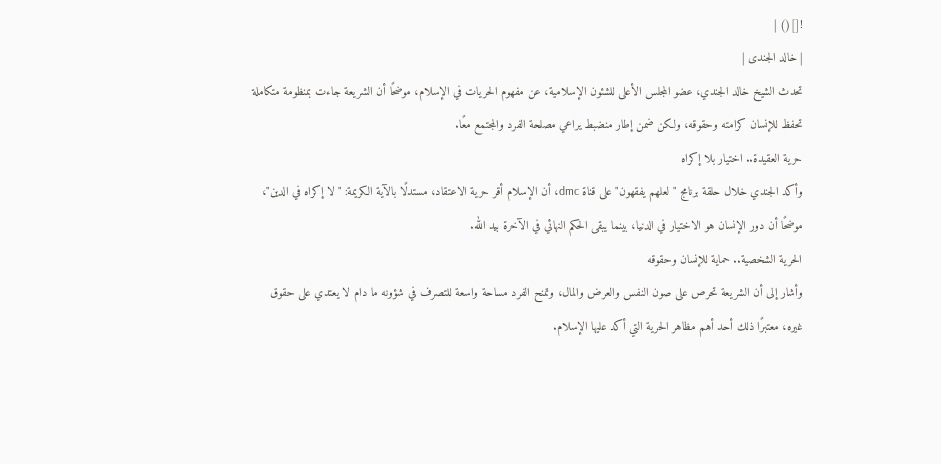![]() |
| خالد الجندى |
تحدث الشيخ خالد الجندي، عضو المجلس الأعلى للشئون الإسلامية، عن مفهوم الحريات في الإسلام، موضحًا أن الشريعة جاءت بمنظومة متكاملة تحفظ للإنسان كرامته وحقوقه، ولكن ضمن إطار منضبط يراعي مصلحة الفرد والمجتمع معًا.
حرية العقيدة.. اختيار بلا إكراه
وأكد الجندي خلال حلقة برنامج "لعلهم يفقهون" على قناة dmc، أن الإسلام أقر حرية الاعتقاد، مستدلًا بالآية الكريمة: "لا إكراه في الدين"، موضحًا أن دور الإنسان هو الاختيار في الدنيا، بينما يبقى الحكم النهائي في الآخرة بيد الله.
الحرية الشخصية.. حماية للإنسان وحقوقه
وأشار إلى أن الشريعة تحرص على صون النفس والعرض والمال، وتمنح الفرد مساحة واسعة للتصرف في شؤونه ما دام لا يعتدي على حقوق غيره، معتبرًا ذلك أحد أهم مظاهر الحرية التي أكد عليها الإسلام.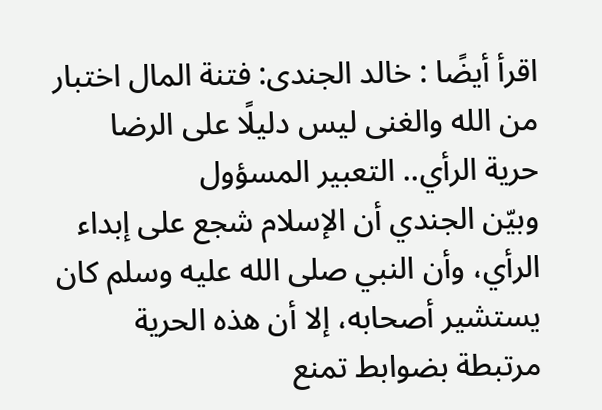اقرأ أيضًا : خالد الجندى: فتنة المال اختبار من الله والغنى ليس دليلًا على الرضا
حرية الرأي.. التعبير المسؤول
وبيّن الجندي أن الإسلام شجع على إبداء الرأي، وأن النبي صلى الله عليه وسلم كان يستشير أصحابه، إلا أن هذه الحرية مرتبطة بضوابط تمنع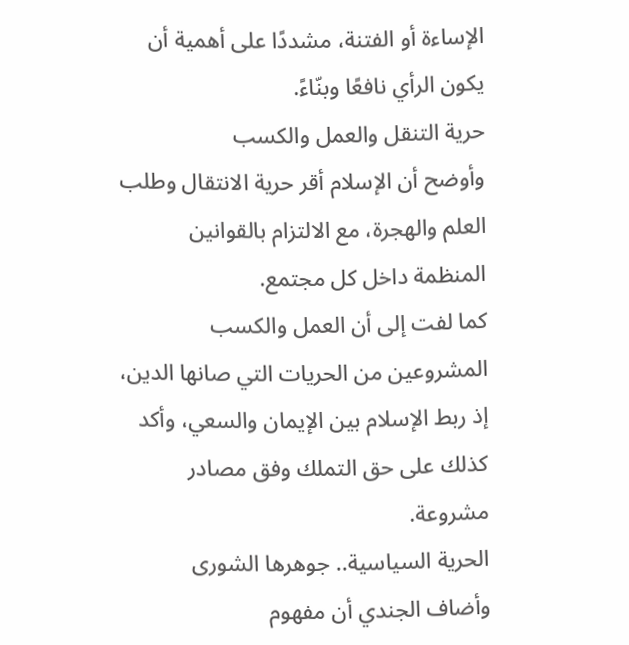الإساءة أو الفتنة، مشددًا على أهمية أن يكون الرأي نافعًا وبنّاءً.
حرية التنقل والعمل والكسب
وأوضح أن الإسلام أقر حرية الانتقال وطلب العلم والهجرة، مع الالتزام بالقوانين المنظمة داخل كل مجتمع.
كما لفت إلى أن العمل والكسب المشروعين من الحريات التي صانها الدين، إذ ربط الإسلام بين الإيمان والسعي، وأكد كذلك على حق التملك وفق مصادر مشروعة.
الحرية السياسية.. جوهرها الشورى
وأضاف الجندي أن مفهوم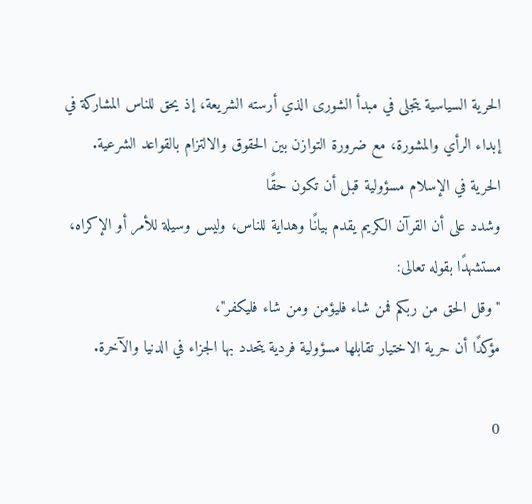الحرية السياسية يتجلى في مبدأ الشورى الذي أرسته الشريعة، إذ يحق للناس المشاركة في إبداء الرأي والمشورة، مع ضرورة التوازن بين الحقوق والالتزام بالقواعد الشرعية.
الحرية في الإسلام مسؤولية قبل أن تكون حقًا
وشدد على أن القرآن الكريم يقدم بيانًا وهداية للناس، وليس وسيلة للأمر أو الإكراه، مستشهدًا بقوله تعالى:
"وقل الحق من ربكم فمن شاء فليؤمن ومن شاء فليكفر"،
مؤكدًا أن حرية الاختيار تقابلها مسؤولية فردية يتحدد بها الجزاء في الدنيا والآخرة.

0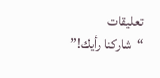تعليقات
“شاركنا رأيك!”